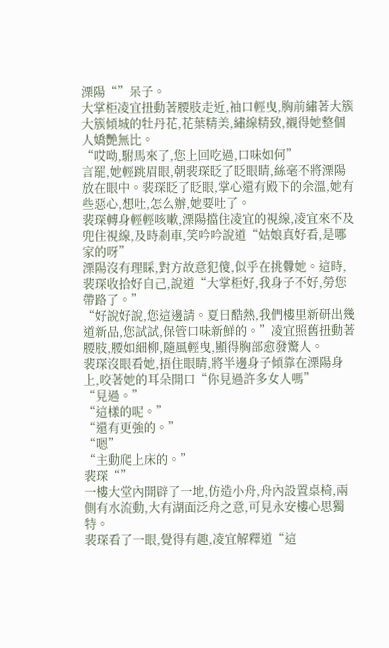溧陽“”呆子。
大掌柜凌宜扭動著腰肢走近,袖口輕曳,胸前繡著大簇大簇傾城的牡丹花,花葉精美,繡線精致,襯得她整個人嬌艷無比。
“哎呦,駙馬來了,您上回吃過,口味如何”
言罷,她輕跳眉眼,朝裴琛眨了眨眼睛,絲毫不將溧陽放在眼中。裴琛眨了眨眼,掌心還有殿下的余溫,她有些惡心,想吐,怎么辦,她要吐了。
裴琛轉身輕輕咳嗽,溧陽擋住凌宜的視線,凌宜來不及兜住視線,及時剎車,笑吟吟說道“姑娘真好看,是哪家的呀”
溧陽沒有理睬,對方故意犯傻,似乎在挑釁她。這時,裴琛收拾好自己,說道“大掌柜好,我身子不好,勞您帶路了。”
“好說好說,您這邊請。夏日酷熱,我們樓里新研出幾道新品,您試試,保管口味新鮮的。”凌宜照舊扭動著腰肢,腰如細柳,隨風輕曳,顯得胸部愈發驚人。
裴琛沒眼看她,捂住眼睛,將半邊身子傾靠在溧陽身上,咬著她的耳朵開口“你見過許多女人嗎”
“見過。”
“這樣的呢。”
“還有更強的。”
“嗯”
“主動爬上床的。”
裴琛“”
一樓大堂內開辟了一地,仿造小舟,舟內設置桌椅,兩側有水流動,大有湖面泛舟之意,可見永安樓心思獨特。
裴琛看了一眼,覺得有趣,凌宜解釋道“這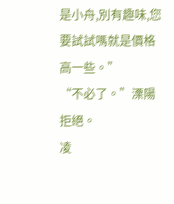是小舟,別有趣味,您要試試嗎就是價格高一些。”
“不必了。”溧陽拒絕。
凌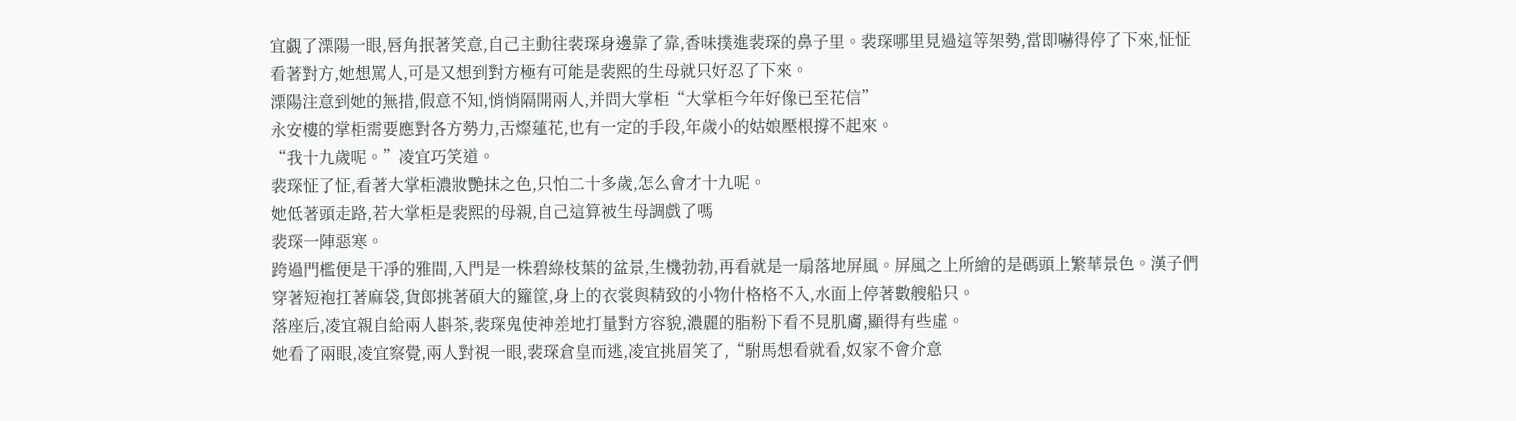宜覷了溧陽一眼,唇角抿著笑意,自己主動往裴琛身邊靠了靠,香味撲進裴琛的鼻子里。裴琛哪里見過這等架勢,當即嚇得停了下來,怔怔看著對方,她想罵人,可是又想到對方極有可能是裴熙的生母就只好忍了下來。
溧陽注意到她的無措,假意不知,悄悄隔開兩人,并問大掌柜“大掌柜今年好像已至花信”
永安樓的掌柜需要應對各方勢力,舌燦蓮花,也有一定的手段,年歲小的姑娘壓根撐不起來。
“我十九歲呢。”凌宜巧笑道。
裴琛怔了怔,看著大掌柜濃妝艷抹之色,只怕二十多歲,怎么會才十九呢。
她低著頭走路,若大掌柜是裴熙的母親,自己這算被生母調戲了嗎
裴琛一陣惡寒。
跨過門檻便是干凈的雅間,入門是一株碧綠枝葉的盆景,生機勃勃,再看就是一扇落地屏風。屏風之上所繪的是碼頭上繁華景色。漢子們穿著短袍扛著麻袋,貨郎挑著碩大的籮筐,身上的衣裳與精致的小物什格格不入,水面上停著數艘船只。
落座后,凌宜親自給兩人斟茶,裴琛鬼使神差地打量對方容貌,濃麗的脂粉下看不見肌膚,顯得有些虛。
她看了兩眼,凌宜察覺,兩人對視一眼,裴琛倉皇而逃,凌宜挑眉笑了,“駙馬想看就看,奴家不會介意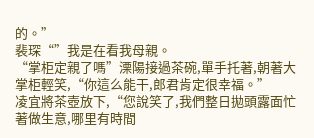的。”
裴琛“”我是在看我母親。
“掌柜定親了嗎”溧陽接過茶碗,單手托著,朝著大掌柜輕笑,“你這么能干,郎君肯定很幸福。”
凌宜將茶壺放下,“您說笑了,我們整日拋頭露面忙著做生意,哪里有時間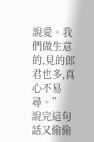說愛。我們做生意的,見的郎君也多,真心不易尋。”
說完這句話又偷偷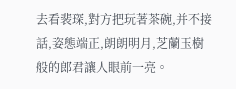去看裴琛,對方把玩著茶碗,并不接話,姿態端正,朗朗明月,芝蘭玉樹般的郎君讓人眼前一亮。